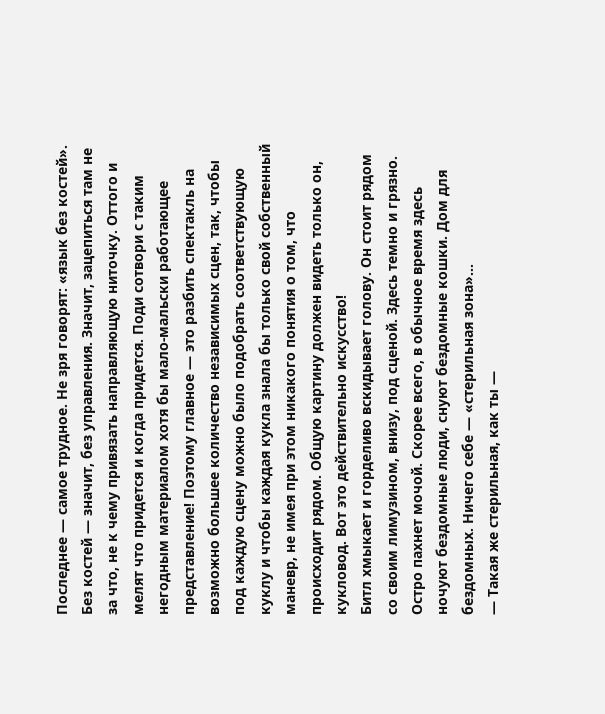Последнее — самое трудное. Не зря говорят: «язык без костей». Без костей — значит, без управления. Значит, зацепиться там не за что, не к чему привязать направляющую ниточку. Оттого и мелят что придется и когда придется. Поди сотвори с таким негодным материалом хотя бы мало-мальски работающее представление! Поэтому главное — это разбить спектакль на возможно большее количество независимых сцен, так, чтобы под каждую сцену можно было подобрать соответствующую куклу и чтобы каждая кукла знала бы только свой собственный маневр, не имея при этом никакого понятия о том, что происходит рядом. Общую картину должен видеть только он, кукловод. Вот это действительно искусство!
Битл хмыкает и горделиво вскидывает голову. Он стоит рядом со своим лимузином, внизу, под сценой. Здесь темно и грязно. Остро пахнет мочой. Скорее всего, в обычное время здесь ночуют бездомные люди, снуют бездомные кошки. Дом для бездомных. Ничего себе — «стерильная зона»…
— Такая же стерильная, как ты —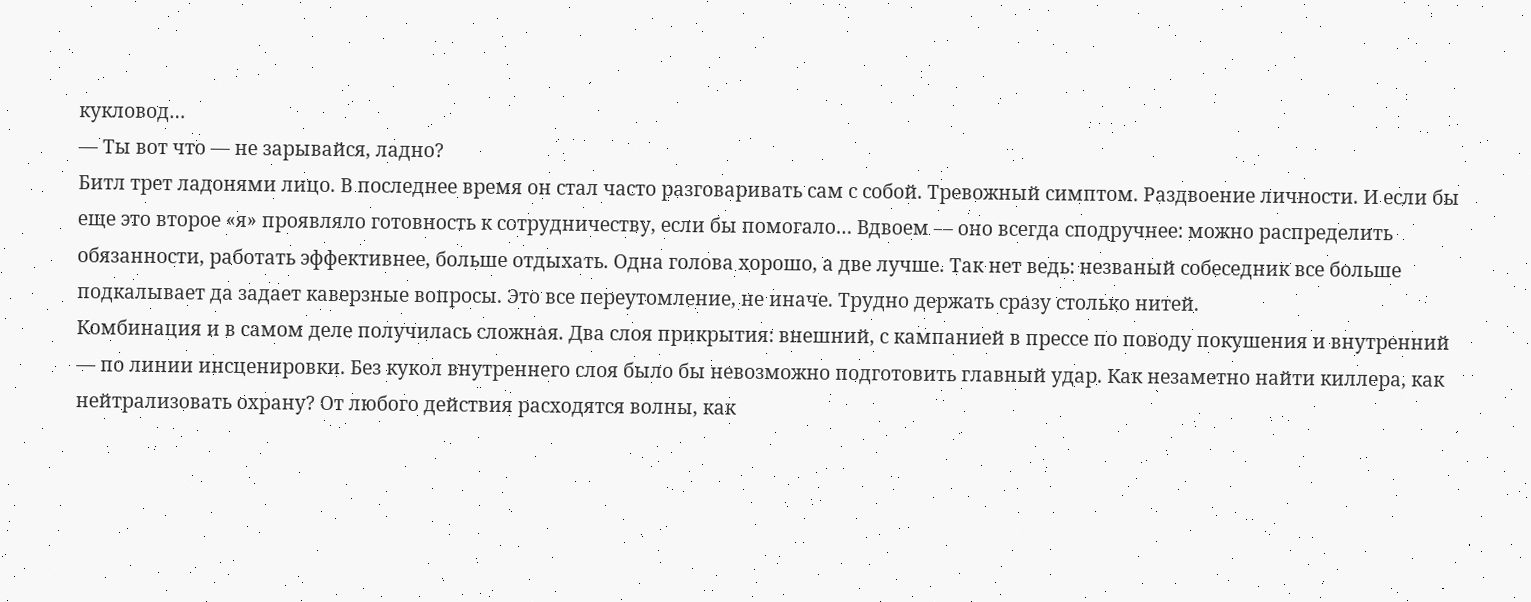кукловод…
— Ты вот что — не зарывайся, ладно?
Битл трет ладонями лицо. В последнее время он стал часто разговаривать сам с собой. Тревожный симптом. Раздвоение личности. И если бы еще это второе «я» проявляло готовность к сотрудничеству, если бы помогало… Вдвоем — оно всегда сподручнее: можно распределить обязанности, работать эффективнее, больше отдыхать. Одна голова хорошо, а две лучше. Так нет ведь: незваный собеседник все больше подкалывает да задает каверзные вопросы. Это все переутомление, не иначе. Трудно держать сразу столько нитей.
Комбинация и в самом деле получилась сложная. Два слоя прикрытия: внешний, с кампанией в прессе по поводу покушения и внутренний — по линии инсценировки. Без кукол внутреннего слоя было бы невозможно подготовить главный удар. Как незаметно найти киллера, как нейтрализовать охрану? От любого действия расходятся волны, как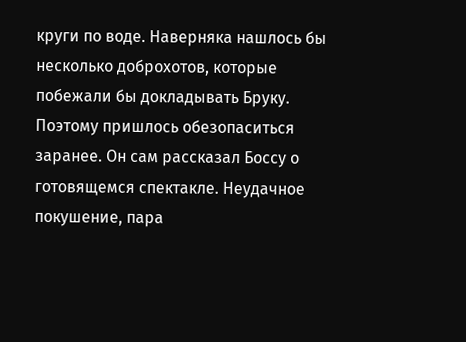круги по воде. Наверняка нашлось бы несколько доброхотов, которые побежали бы докладывать Бруку. Поэтому пришлось обезопаситься заранее. Он сам рассказал Боссу о готовящемся спектакле. Неудачное покушение, пара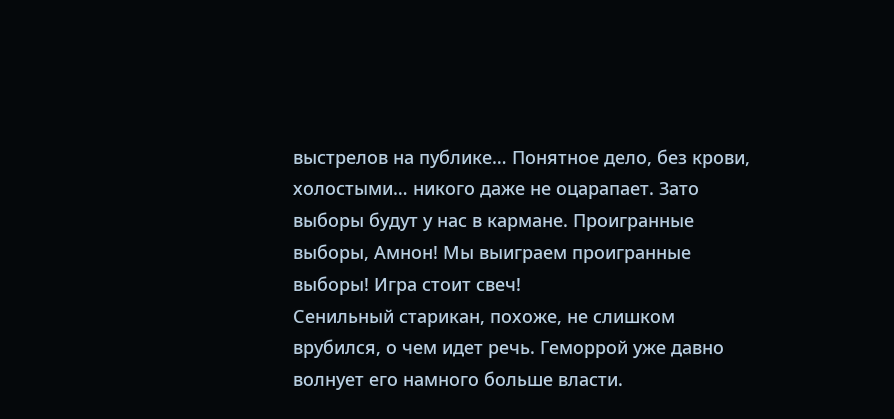выстрелов на публике… Понятное дело, без крови, холостыми… никого даже не оцарапает. Зато выборы будут у нас в кармане. Проигранные выборы, Амнон! Мы выиграем проигранные выборы! Игра стоит свеч!
Сенильный старикан, похоже, не слишком врубился, о чем идет речь. Геморрой уже давно волнует его намного больше власти.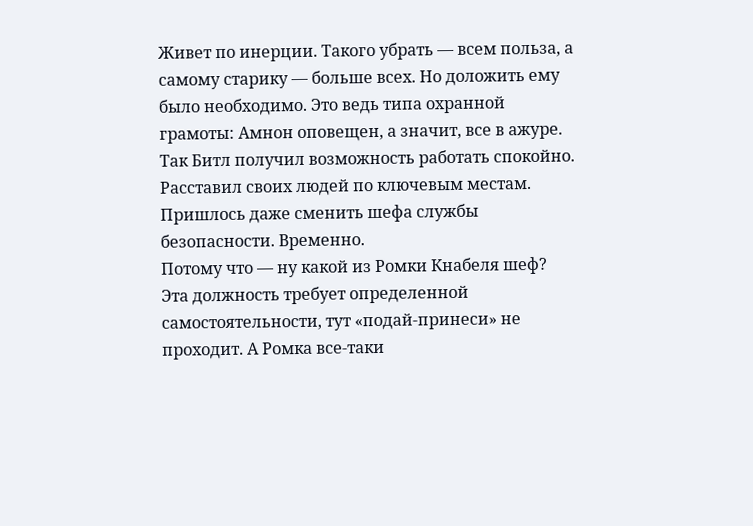Живет по инерции. Такого убрать — всем польза, а самому старику — больше всех. Но доложить ему было необходимо. Это ведь типа охранной грамоты: Амнон оповещен, а значит, все в ажуре. Так Битл получил возможность работать спокойно. Расставил своих людей по ключевым местам. Пришлось даже сменить шефа службы безопасности. Временно.
Потому что — ну какой из Ромки Кнабеля шеф? Эта должность требует определенной самостоятельности, тут «подай-принеси» не проходит. А Ромка все-таки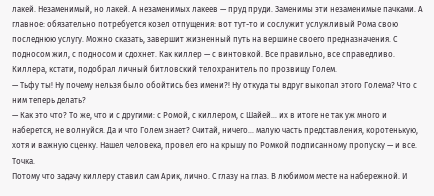лакей. Незаменимый, но лакей. А незаменимых лакеев — пруд пруди. Заменимы эти незаменимые пачками. А главное: обязательно потребуется козел отпущения: вот тут-то и сослужит услужливый Рома свою последнюю услугу. Можно сказать, завершит жизненный путь на вершине своего предназначения. С подносом жил, с подносом и сдохнет. Как киллер — с винтовкой. Все правильно, все справедливо.
Киллера, кстати, подобрал личный битловский телохранитель по прозвищу Голем.
— Тьфу ты! Ну почему нельзя было обойтись без имени?! Ну откуда ты вдруг выкопал этого Голема? Что с ним теперь делать?
— Как это что? То же, что и с другими: с Ромой, с киллером, с Шайей… их в итоге не так уж много и наберется, не волнуйся. Да и что Голем знает? Считай, ничего… малую часть представления, коротенькую, хотя и важную сценку. Нашел человека, провел его на крышу по Ромкой подписанному пропуску — и все. Точка.
Потому что задачу киллеру ставил сам Арик, лично. С глазу на глаз. В любимом месте на набережной. И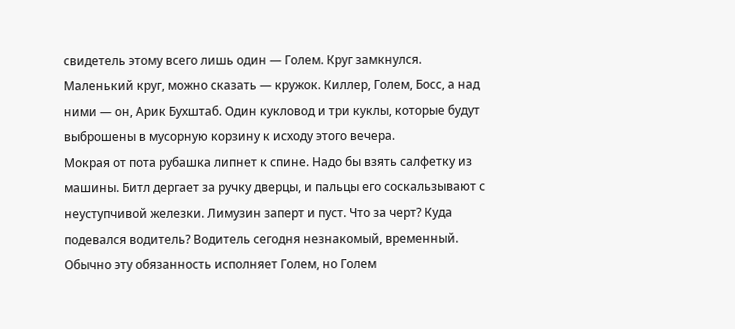свидетель этому всего лишь один — Голем. Круг замкнулся. Маленький круг, можно сказать — кружок. Киллер, Голем, Босс, а над ними — он, Арик Бухштаб. Один кукловод и три куклы, которые будут выброшены в мусорную корзину к исходу этого вечера.
Мокрая от пота рубашка липнет к спине. Надо бы взять салфетку из машины. Битл дергает за ручку дверцы, и пальцы его соскальзывают с неуступчивой железки. Лимузин заперт и пуст. Что за черт? Куда подевался водитель? Водитель сегодня незнакомый, временный. Обычно эту обязанность исполняет Голем, но Голем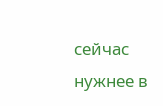сейчас нужнее в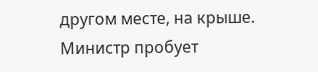другом месте, на крыше. Министр пробует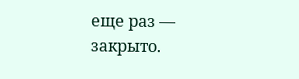еще раз — закрыто.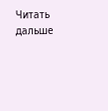Читать дальше